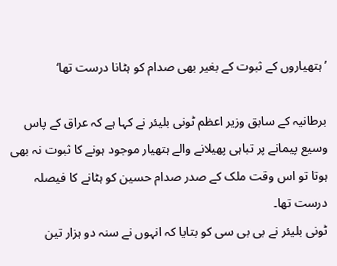’ہتھیاروں کے ثبوت کے بغیر بھی صدام کو ہٹانا درست تھا‘

برطانیہ کے سابق وزیر اعظم ٹونی بلیئر نے کہا ہے کہ عراق کے پاس وسیع پیمانے پر تباہی پھیلانے والے ہتھیار موجود ہونے کا ثبوت نہ بھی ہوتا تو اس وقت ملک کے صدر صدام حسین کو ہٹانے کا فیصلہ درست تھا۔
ٹونی بلیئر نے بی بی سی کو بتایا کہ انہوں نے سنہ دو ہزار تین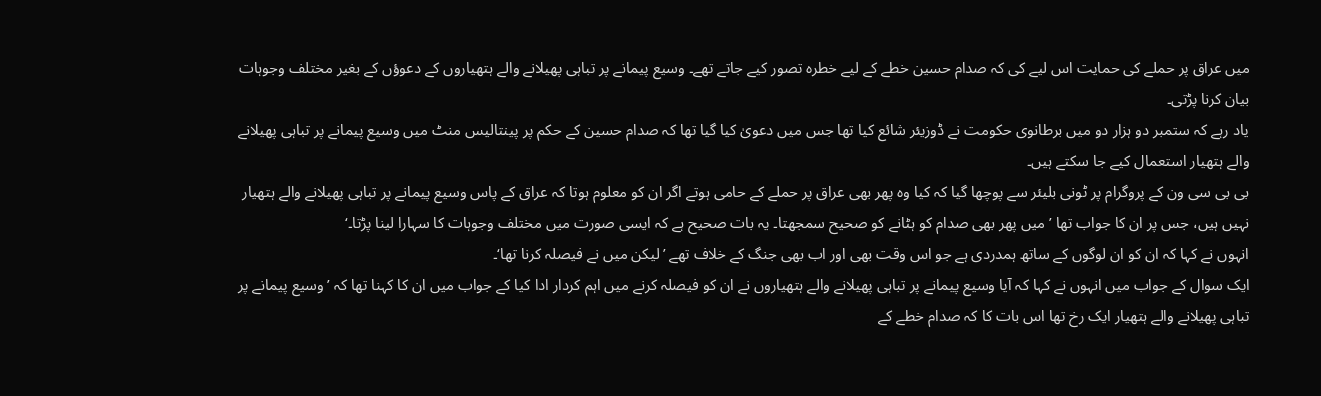میں عراق پر حملے کی حمایت اس لیے کی کہ صدام حسین خطے کے لیے خطرہ تصور کیے جاتے تھے۔ وسیع پیمانے پر تباہی پھیلانے والے ہتھیاروں کے دعوؤں کے بغیر مختلف وجوہات بیان کرنا پڑتی۔
یاد رہے کہ ستمبر دو ہزار دو میں برطانوی حکومت نے ڈوزیئر شائع کیا تھا جس میں دعویٰ کیا گیا تھا کہ صدام حسین کے حکم پر پینتالیس منٹ میں وسیع پیمانے پر تباہی پھیلانے والے ہتھیار استعمال کیے جا سکتے ہیں۔
بی بی سی ون کے پروگرام پر ٹونی بلیئر سے پوچھا گیا کہ کیا وہ پھر بھی عراق پر حملے کے حامی ہوتے اگر ان کو معلوم ہوتا کہ عراق کے پاس وسیع پیمانے پر تباہی پھیلانے والے ہتھیار نہیں ہیں، جس پر ان کا جواب تھا ’میں پھر بھی صدام کو ہٹانے کو صحیح سمجھتا۔ یہ بات صحیح ہے کہ ایسی صورت میں مختلف وجوہات کا سہارا لینا پڑتا۔‘
انہوں نے کہا کہ ان کو ان لوگوں کے ساتھ ہمدردی ہے جو اس وقت بھی اور اب بھی جنگ کے خلاف تھے ’لیکن میں نے فیصلہ کرنا تھا‘۔
ایک سوال کے جواب میں انہوں نے کہا کہ آیا وسیع پیمانے پر تباہی پھیلانے والے ہتھیاروں نے ان کو فیصلہ کرنے میں اہم کردار ادا کیا کے جواب میں ان کا کہنا تھا کہ ’وسیع پیمانے پر تباہی پھیلانے والے ہتھیار ایک رخ تھا اس بات کا کہ صدام خطے کے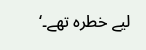لیے خطرہ تھے۔‘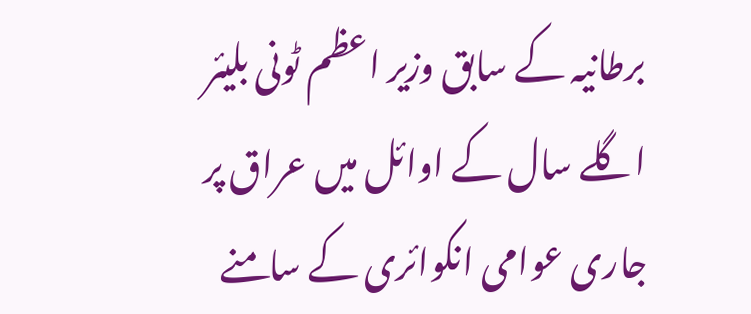برطانیہ کے سابق وزیر اعظم ٹونی بلیئر اگلے سال کے اوائل میں عراق پر جاری عوامی انکوائری کے سامنے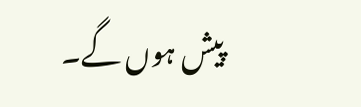پیش ہوں گے۔